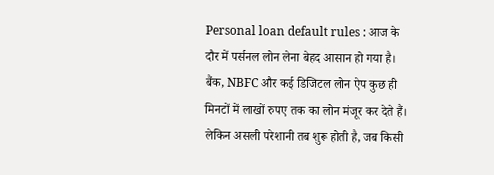Personal loan default rules : आज के दौर में पर्सनल लोन लेना बेहद आसान हो गया है। बैंक, NBFC और कई डिजिटल लोन ऐप कुछ ही मिनटों में लाखों रुपए तक का लोन मंजूर कर देते हैं। लेकिन असली परेशानी तब शुरू होती है, जब किसी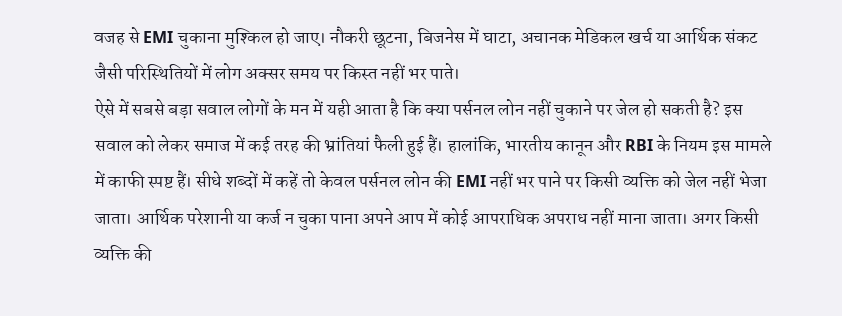वजह से EMI चुकाना मुश्किल हो जाए। नौकरी छूटना, बिजनेस में घाटा, अचानक मेडिकल खर्च या आर्थिक संकट जैसी परिस्थितियों में लोग अक्सर समय पर किस्त नहीं भर पाते।
ऐसे में सबसे बड़ा सवाल लोगों के मन में यही आता है कि क्या पर्सनल लोन नहीं चुकाने पर जेल हो सकती है? इस सवाल को लेकर समाज में कई तरह की भ्रांतियां फैली हुई हैं। हालांकि, भारतीय कानून और RBI के नियम इस मामले में काफी स्पष्ट हैं। सीधे शब्दों में कहें तो केवल पर्सनल लोन की EMI नहीं भर पाने पर किसी व्यक्ति को जेल नहीं भेजा जाता। आर्थिक परेशानी या कर्ज न चुका पाना अपने आप में कोई आपराधिक अपराध नहीं माना जाता। अगर किसी व्यक्ति की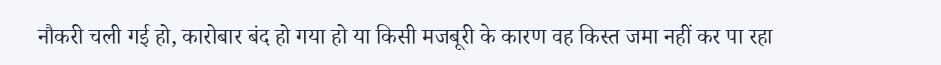नौकरी चली गई हो, कारोबार बंद हो गया हो या किसी मजबूरी के कारण वह किस्त जमा नहीं कर पा रहा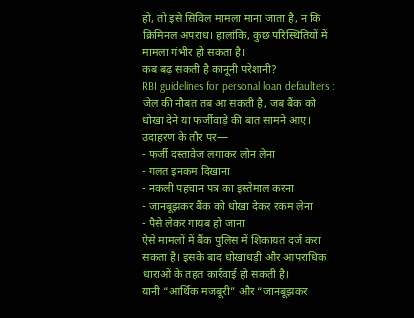हो, तो इसे सिविल मामला माना जाता है, न कि क्रिमिनल अपराध। हालांकि, कुछ परिस्थितियों में मामला गंभीर हो सकता है।
कब बढ़ सकती है कानूनी परेशानी?
RBI guidelines for personal loan defaulters : जेल की नौबत तब आ सकती है, जब बैंक को धोखा देने या फर्जीवाड़े की बात सामने आए। उदाहरण के तौर पर—
- फर्जी दस्तावेज लगाकर लोन लेना
- गलत इनकम दिखाना
- नकली पहचान पत्र का इस्तेमाल करना
- जानबूझकर बैंक को धोखा देकर रकम लेना
- पैसे लेकर गायब हो जाना
ऐसे मामलों में बैंक पुलिस में शिकायत दर्ज करा सकता है। इसके बाद धोखाधड़ी और आपराधिक धाराओं के तहत कार्रवाई हो सकती है।
यानी “आर्थिक मजबूरी” और “जानबूझकर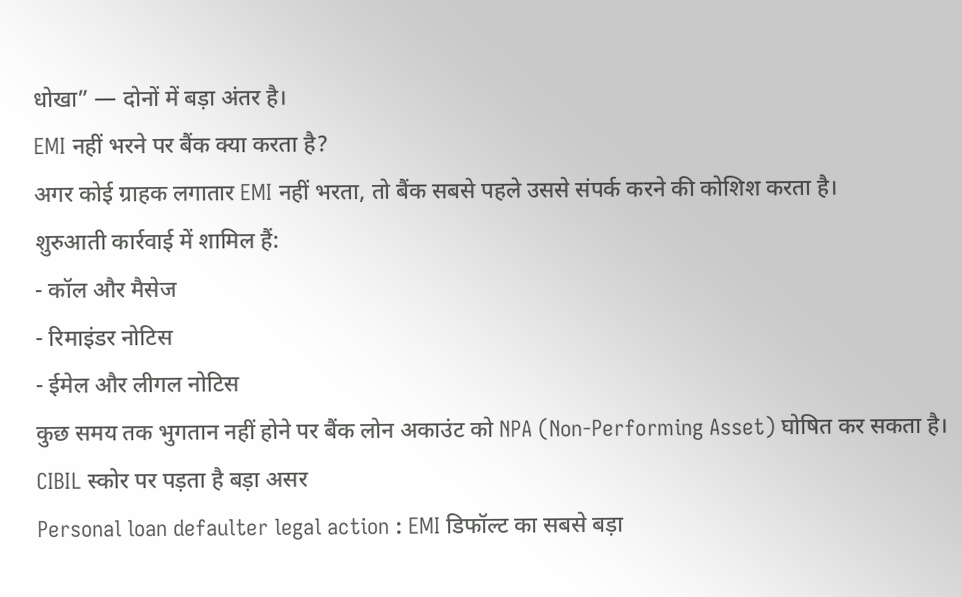धोखा” — दोनों में बड़ा अंतर है।
EMI नहीं भरने पर बैंक क्या करता है?
अगर कोई ग्राहक लगातार EMI नहीं भरता, तो बैंक सबसे पहले उससे संपर्क करने की कोशिश करता है।
शुरुआती कार्रवाई में शामिल हैं:
- कॉल और मैसेज
- रिमाइंडर नोटिस
- ईमेल और लीगल नोटिस
कुछ समय तक भुगतान नहीं होने पर बैंक लोन अकाउंट को NPA (Non-Performing Asset) घोषित कर सकता है।
CIBIL स्कोर पर पड़ता है बड़ा असर
Personal loan defaulter legal action : EMI डिफॉल्ट का सबसे बड़ा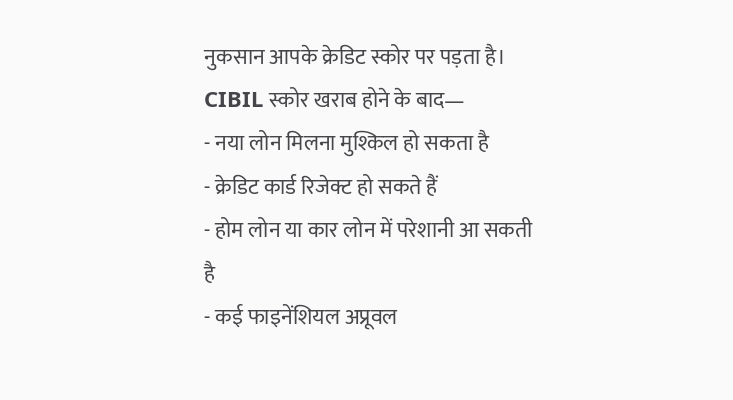नुकसान आपके क्रेडिट स्कोर पर पड़ता है। CIBIL स्कोर खराब होने के बाद—
- नया लोन मिलना मुश्किल हो सकता है
- क्रेडिट कार्ड रिजेक्ट हो सकते हैं
- होम लोन या कार लोन में परेशानी आ सकती है
- कई फाइनेंशियल अप्रूवल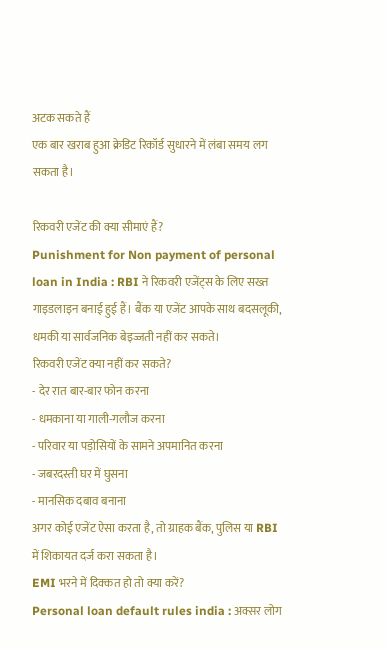अटक सकते हैं
एक बार खराब हुआ क्रेडिट रिकॉर्ड सुधारने में लंबा समय लग सकता है।

रिकवरी एजेंट की क्या सीमाएं हैं?
Punishment for Non payment of personal loan in India : RBI ने रिकवरी एजेंट्स के लिए सख्त गाइडलाइन बनाई हुई हैं। बैंक या एजेंट आपके साथ बदसलूकी, धमकी या सार्वजनिक बेइज्जती नहीं कर सकते।
रिकवरी एजेंट क्या नहीं कर सकते?
- देर रात बार-बार फोन करना
- धमकाना या गाली-गलौज करना
- परिवार या पड़ोसियों के सामने अपमानित करना
- जबरदस्ती घर में घुसना
- मानसिक दबाव बनाना
अगर कोई एजेंट ऐसा करता है, तो ग्राहक बैंक, पुलिस या RBI में शिकायत दर्ज करा सकता है।
EMI भरने में दिक्कत हो तो क्या करें?
Personal loan default rules india : अक्सर लोग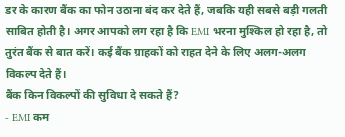डर के कारण बैंक का फोन उठाना बंद कर देते हैं, जबकि यही सबसे बड़ी गलती साबित होती है। अगर आपको लग रहा है कि EMI भरना मुश्किल हो रहा है, तो तुरंत बैंक से बात करें। कई बैंक ग्राहकों को राहत देने के लिए अलग-अलग विकल्प देते हैं।
बैंक किन विकल्पों की सुविधा दे सकते हैं?
- EMI कम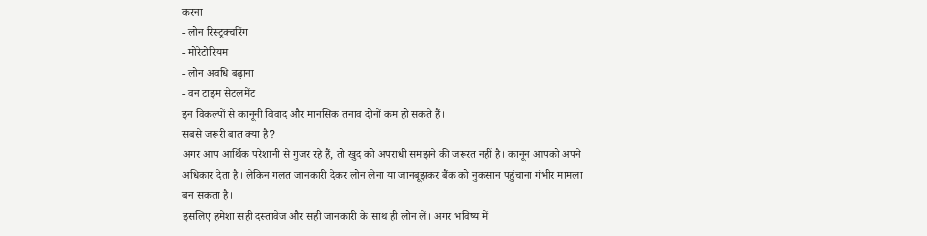करना
- लोन रिस्ट्रक्चरिंग
- मोरेटोरियम
- लोन अवधि बढ़ाना
- वन टाइम सेटलमेंट
इन विकल्पों से कानूनी विवाद और मानसिक तनाव दोनों कम हो सकते हैं।
सबसे जरूरी बात क्या है?
अगर आप आर्थिक परेशानी से गुजर रहे हैं, तो खुद को अपराधी समझने की जरूरत नहीं है। कानून आपको अपने अधिकार देता है। लेकिन गलत जानकारी देकर लोन लेना या जानबूझकर बैंक को नुकसान पहुंचाना गंभीर मामला बन सकता है।
इसलिए हमेशा सही दस्तावेज और सही जानकारी के साथ ही लोन लें। अगर भविष्य में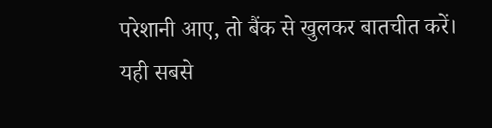परेशानी आए, तो बैंक से खुलकर बातचीत करें। यही सबसे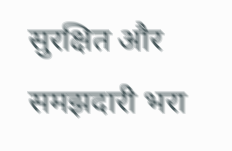सुरक्षित और समझदारी भरा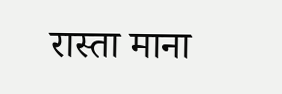रास्ता माना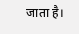जाता है।